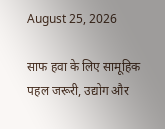August 25, 2026

साफ हवा के लिए सामूहिक पहल जरूरी, उद्योग और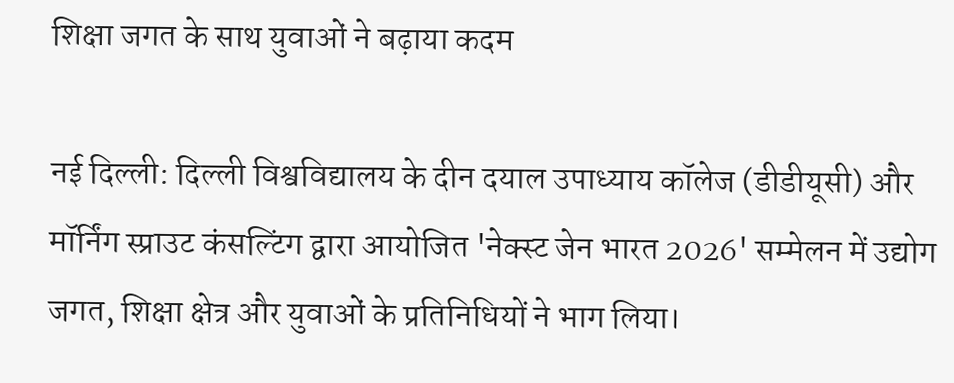शिक्षा जगत के साथ युवाओं ने बढ़ाया कदम

नई दिल्ली: दिल्ली विश्वविद्यालय के दीन दयाल उपाध्याय कॉलेज (डीडीयूसी) और मॉर्निंग स्प्राउट कंसल्टिंग द्वारा आयोजित 'नेक्स्ट जेन भारत 2026' सम्मेलन में उद्योग जगत, शिक्षा क्षेत्र और युवाओं के प्रतिनिधियों ने भाग लिया।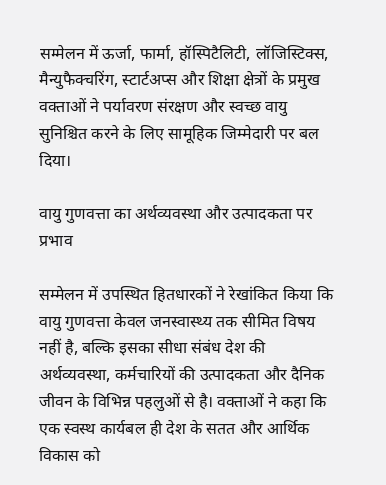सम्मेलन में ऊर्जा, फार्मा, हॉस्पिटैलिटी, लॉजिस्टिक्स, मैन्युफैक्चरिंग, स्टार्टअप्स और शिक्षा क्षेत्रों के प्रमुख वक्ताओं ने पर्यावरण संरक्षण और स्वच्छ वायु सुनिश्चित करने के लिए सामूहिक जिम्मेदारी पर बल दिया।

वायु गुणवत्ता का अर्थव्यवस्था और उत्पादकता पर प्रभाव

सम्मेलन में उपस्थित हितधारकों ने रेखांकित किया कि वायु गुणवत्ता केवल जनस्वास्थ्य तक सीमित विषय नहीं है, बल्कि इसका सीधा संबंध देश की अर्थव्यवस्था, कर्मचारियों की उत्पादकता और दैनिक जीवन के विभिन्न पहलुओं से है। वक्ताओं ने कहा कि एक स्वस्थ कार्यबल ही देश के सतत और आर्थिक विकास को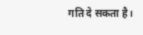गति दे सकता है।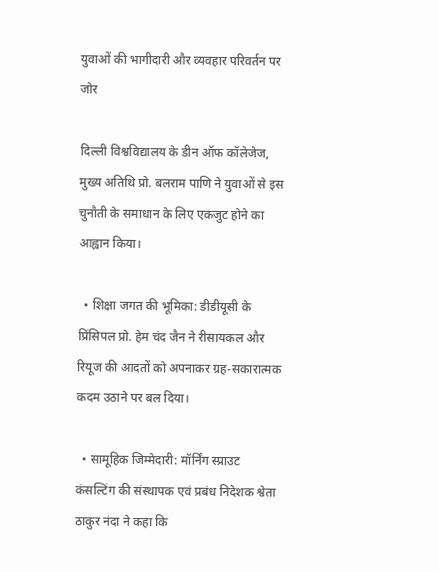युवाओं की भागीदारी और व्यवहार परिवर्तन पर जोर

दिल्ली विश्वविद्यालय के डीन ऑफ कॉलेजेज, मुख्य अतिथि प्रो. बलराम पाणि ने युवाओं से इस चुनौती के समाधान के लिए एकजुट होने का आह्वान किया।

  • शिक्षा जगत की भूमिका: डीडीयूसी के प्रिंसिपल प्रो. हेम चंद जैन ने रीसायकल और रियूज की आदतों को अपनाकर ग्रह-सकारात्मक कदम उठाने पर बल दिया।

  • सामूहिक जिम्मेदारी: मॉर्निंग स्प्राउट कंसल्टिंग की संस्थापक एवं प्रबंध निदेशक श्वेता ठाकुर नंदा ने कहा कि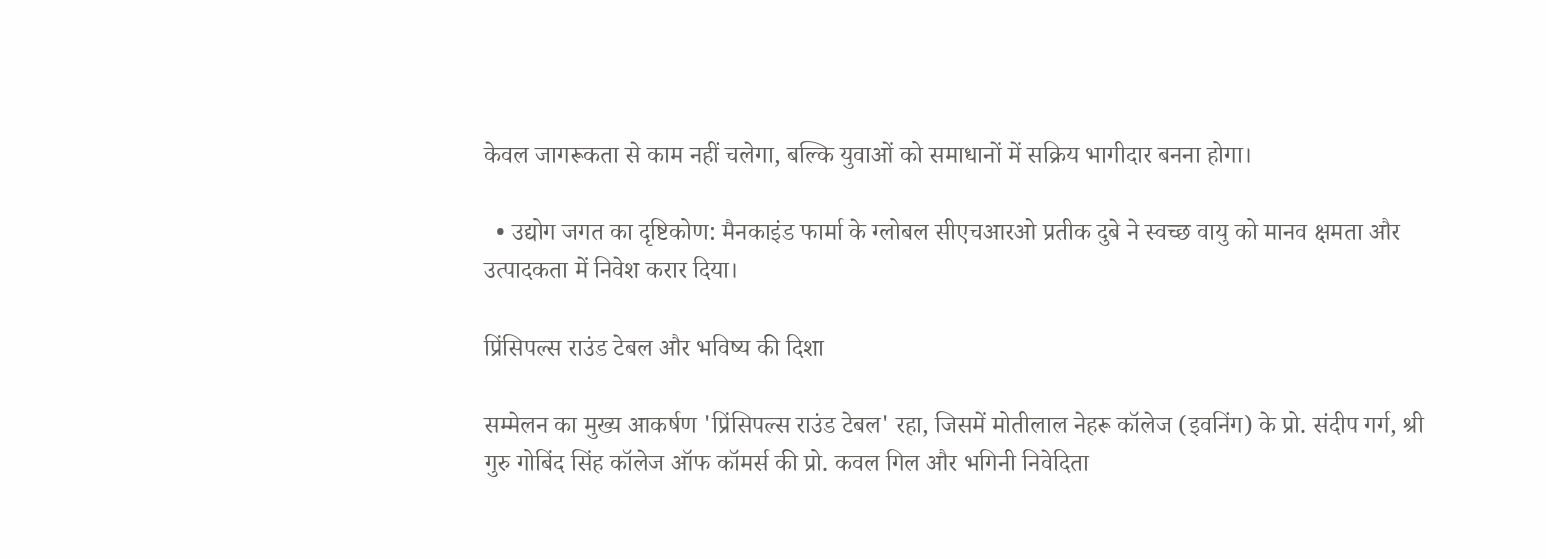केवल जागरूकता से काम नहीं चलेगा, बल्कि युवाओं को समाधानों में सक्रिय भागीदार बनना होगा।

  • उद्योग जगत का दृष्टिकोण: मैनकाइंड फार्मा के ग्लोबल सीएचआरओ प्रतीक दुबे ने स्वच्छ वायु को मानव क्षमता और उत्पादकता में निवेश करार दिया।

प्रिंसिपल्स राउंड टेबल और भविष्य की दिशा

सम्मेलन का मुख्य आकर्षण 'प्रिंसिपल्स राउंड टेबल' रहा, जिसमें मोतीलाल नेहरू कॉलेज (इवनिंग) के प्रो. संदीप गर्ग, श्री गुरु गोबिंद सिंह कॉलेज ऑफ कॉमर्स की प्रो. कवल गिल और भगिनी निवेदिता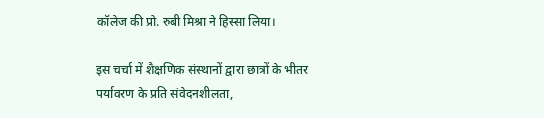कॉलेज की प्रो. रुबी मिश्रा ने हिस्सा लिया।

इस चर्चा में शैक्षणिक संस्थानों द्वारा छात्रों के भीतर पर्यावरण के प्रति संवेदनशीलता,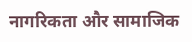नागरिकता और सामाजिक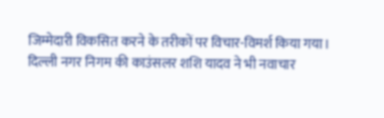जिम्मेदारी विकसित करने के तरीकों पर विचार-विमर्श किया गया। दिल्ली नगर निगम की काउंसलर शशि यादव ने भी नवाचार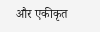और एकीकृत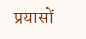प्रयासों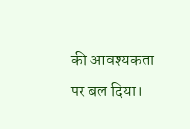की आवश्यकता पर बल दिया।